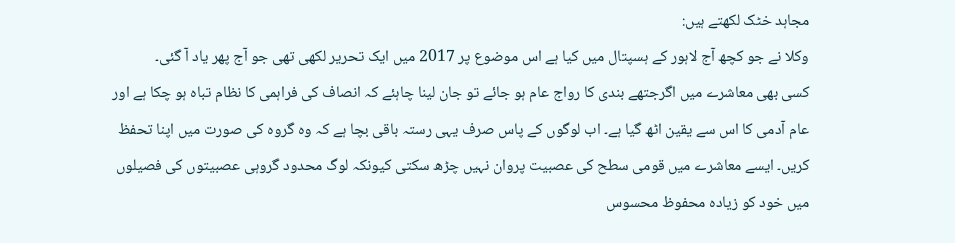مجاہد خٹک لکھتے ہیں:
وکلا نے جو کچھ آج لاہور کے ہسپتال میں کیا ہے اس موضوع پر 2017 میں ایک تحریر لکھی تھی جو آج پھر یاد آ گئی۔
کسی بھی معاشرے میں اگرجتھے بندی کا رواج عام ہو جائے تو جان لینا چاہئے کہ انصاف کی فراہمی کا نظام تباہ ہو چکا ہے اور عام آدمی کا اس سے یقین اٹھ گیا ہے۔ اب لوگوں کے پاس صرف یہی رستہ باقی بچا ہے کہ وہ گروہ کی صورت میں اپنا تحفظ کریں۔ ایسے معاشرے میں قومی سطح کی عصبیت پروان نہیں چڑھ سکتی کیونکہ لوگ محدود گروہی عصبیتوں کی فصیلوں میں خود کو زیادہ محفوظ محسوس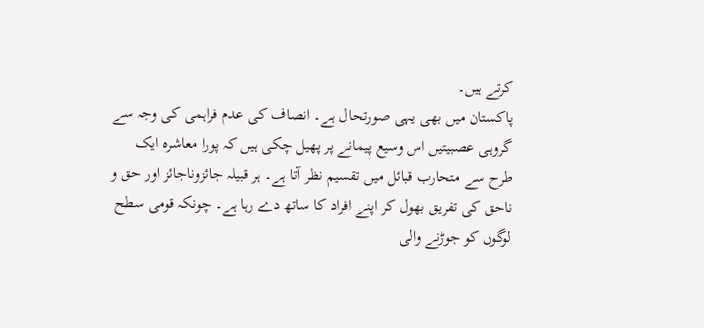کرتے ہیں۔
پاکستان میں بھی یہی صورتحال ہے۔ انصاف کی عدم فراہمی کی وجہ سے گروہی عصبیتیں اس وسیع پیمانے پر پھیل چکی ہیں کہ پورا معاشرہ ایک طرح سے متحارب قبائل میں تقسیم نظر آتا ہے۔ ہر قبیلہ جائزوناجائز اور حق و ناحق کی تفریق بھول کر اپنے افراد کا ساتھ دے رہا ہے۔ چونکہ قومی سطح لوگوں کو جوڑنے والی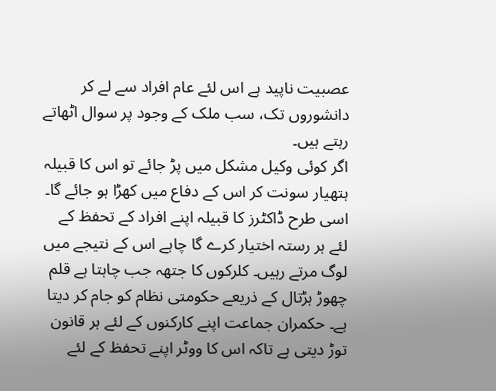عصبیت ناپید ہے اس لئے عام افراد سے لے کر دانشوروں تک، سب ملک کے وجود پر سوال اٹھاتے رہتے ہیں۔
اگر کوئی وکیل مشکل میں پڑ جائے تو اس کا قبیلہ ہتھیار سونت کر اس کے دفاع میں کھڑا ہو جائے گا۔ اسی طرح ڈاکٹرز کا قبیلہ اپنے افراد کے تحفظ کے لئے ہر رستہ اختیار کرے گا چاہے اس کے نتیجے میں لوگ مرتے رہیں۔ کلرکوں کا جتھہ جب چاہتا ہے قلم چھوڑ ہڑتال کے ذریعے حکومتی نظام کو جام کر دیتا ہے۔ حکمران جماعت اپنے کارکنوں کے لئے ہر قانون توڑ دیتی ہے تاکہ اس کا ووٹر اپنے تحفظ کے لئے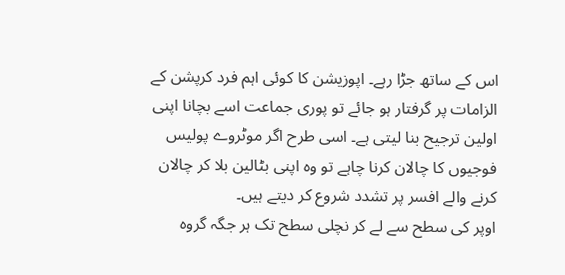اس کے ساتھ جڑا رہے۔ اپوزیشن کا کوئی اہم فرد کرپشن کے الزامات پر گرفتار ہو جائے تو پوری جماعت اسے بچانا اپنی اولین ترجیح بنا لیتی ہے۔ اسی طرح اگر موٹروے پولیس فوجیوں کا چالان کرنا چاہے تو وہ اپنی بٹالین بلا کر چالان کرنے والے افسر پر تشدد شروع کر دیتے ہیں۔
اوپر کی سطح سے لے کر نچلی سطح تک ہر جگہ گروہ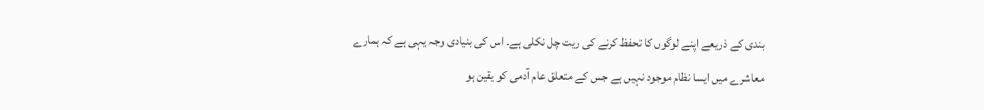بندی کے ذریعے اپنے لوگوں کا تحفظ کرنے کی ریت چل نکلی ہے۔ اس کی بنیادی وجہ یہی ہے کہ ہمارے معاشرے میں ایسا نظام موجود نہیں ہے جس کے متعلق عام آدمی کو یقین ہو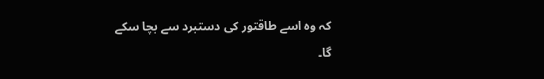کہ وہ اسے طاقتور کی دستبرد سے بچا سکے گا۔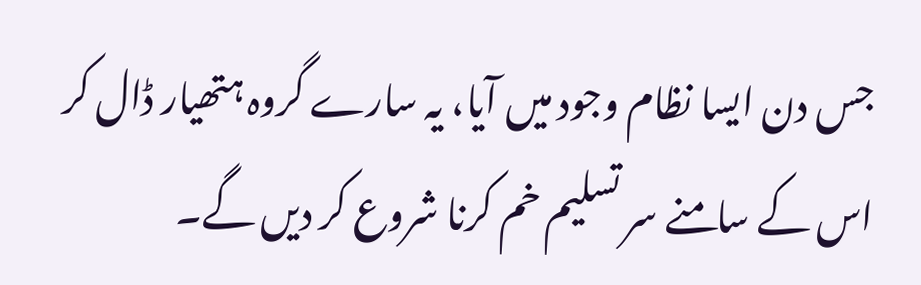جس دن ایسا نظام وجود میں آیا، یہ سارے گروہ ہتھیار ڈال کر اس کے سامنے سر تسلیم خم کرنا شروع کر دیں گے۔